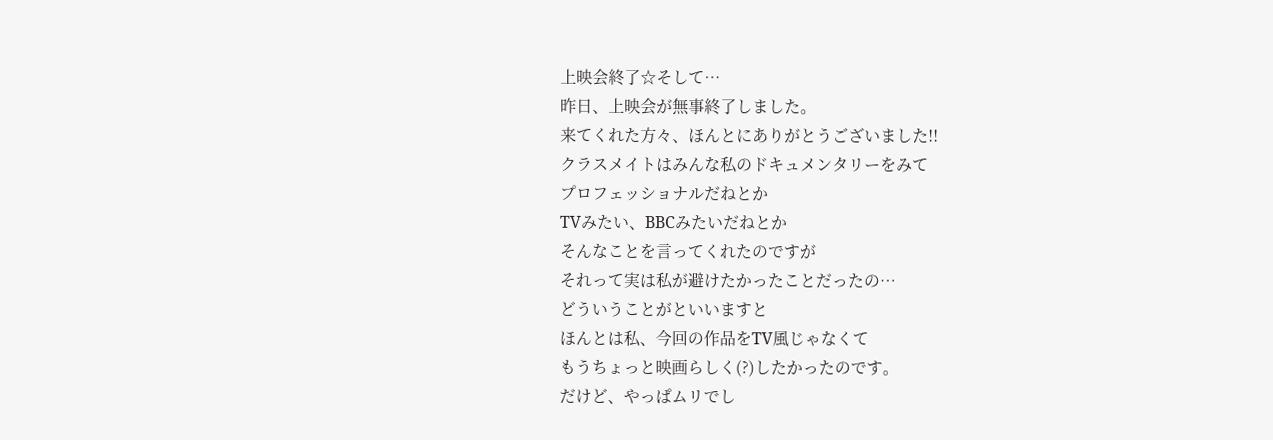上映会終了☆そして…
昨日、上映会が無事終了しました。
来てくれた方々、ほんとにありがとうございました!!
クラスメイトはみんな私のドキュメンタリーをみて
プロフェッショナルだねとか
TVみたい、BBCみたいだねとか
そんなことを言ってくれたのですが
それって実は私が避けたかったことだったの…
どういうことがといいますと
ほんとは私、今回の作品をTV風じゃなくて
もうちょっと映画らしく(?)したかったのです。
だけど、やっぱムリでし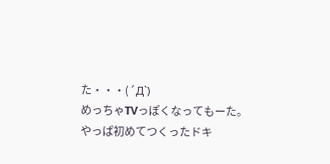た・・・(´Д`)
めっちゃTVっぽくなってもーた。
やっぱ初めてつくったドキ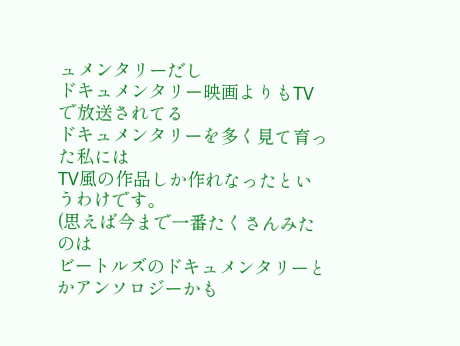ュメンタリーだし
ドキュメンタリー映画よりもTVで放送されてる
ドキュメンタリーを多く見て育った私には
TV風の作品しか作れなったというわけです。
(思えば今まで一番たくさんみたのは
ビートルズのドキュメンタリーとかアンソロジーかも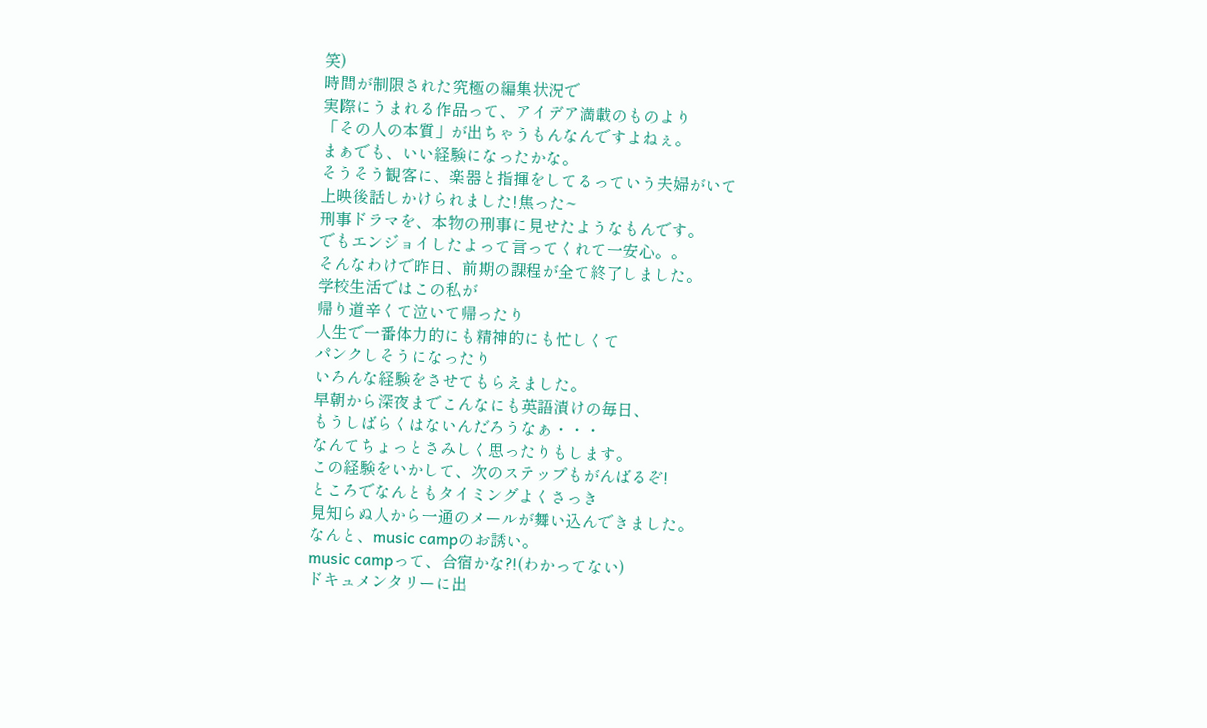笑)
時間が制限された究極の編集状況で
実際にうまれる作品って、アイデア満載のものより
「その人の本質」が出ちゃうもんなんですよねぇ。
まぁでも、いい経験になったかな。
そうそう観客に、楽器と指揮をしてるっていう夫婦がいて
上映後話しかけられました!焦った~
刑事ドラマを、本物の刑事に見せたようなもんです。
でもエンジョイしたよって言ってくれて一安心。。
そんなわけで昨日、前期の課程が全て終了しました。
学校生活ではこの私が
帰り道辛くて泣いて帰ったり
人生で一番体力的にも精神的にも忙しくて
パンクしそうになったり
いろんな経験をさせてもらえました。
早朝から深夜までこんなにも英語漬けの毎日、
もうしばらくはないんだろうなぁ・・・
なんてちょっとさみしく思ったりもします。
この経験をいかして、次のステップもがんばるぞ!
ところでなんともタイミングよくさっき
見知らぬ人から一通のメールが舞い込んできました。
なんと、music campのお誘い。
music campって、合宿かな?!(わかってない)
ドキュメンタリーに出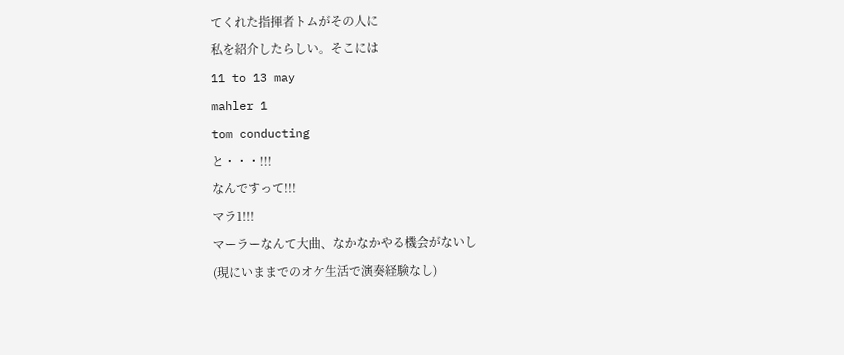てくれた指揮者トムがその人に
私を紹介したらしい。そこには
11 to 13 may
mahler 1
tom conducting
と・・・!!!
なんですって!!!
マラ1!!!
マーラーなんて大曲、なかなかやる機会がないし
(現にいままでのオケ生活で演奏経験なし)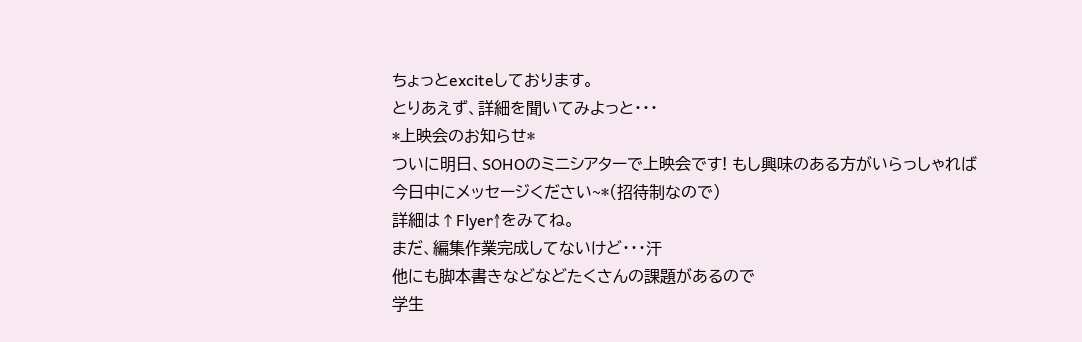ちょっとexciteしております。
とりあえず、詳細を聞いてみよっと・・・
*上映会のお知らせ*
ついに明日、SOHOのミニシアターで上映会です! もし興味のある方がいらっしゃれば
今日中にメッセージください~*(招待制なので)
詳細は↑Flyer↑をみてね。
まだ、編集作業完成してないけど・・・汗
他にも脚本書きなどなどたくさんの課題があるので
学生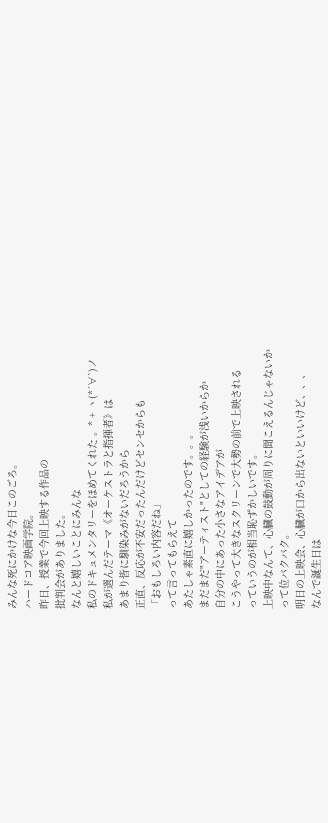みんな死にかけな今日このごろ。
ハードコア映画学院。
昨日、授業で今回上映する作品の
批判会がありました。
なんと嬉しいことにみんな
私のドキュメンタリーをほめてくれた 。* + ヽ(*´∀`)ノ
私が選んだテーマ《オーケストラと指揮者》は
あまり皆に馴染みがないだろうから
正直、反応が不安だったんだけどセンセからも
「おもしろい内容だね」
って言ってもらえて
あたしゃ素直に嬉しかったのです。。。
まだまだ"アーティスト"としての経験が浅いからか
自分の中にあった小さなアイデアが
こうやって大きなスクリーンで大勢の前で上映される
っていうのが相当恥ずかしいです。
上映中なんて、心臓の鼓動が周りに聞こえるんじゃないか
って位バクバク。
明日の上映会、心臓が口から出ないといいけど、、、
なんで誕生日は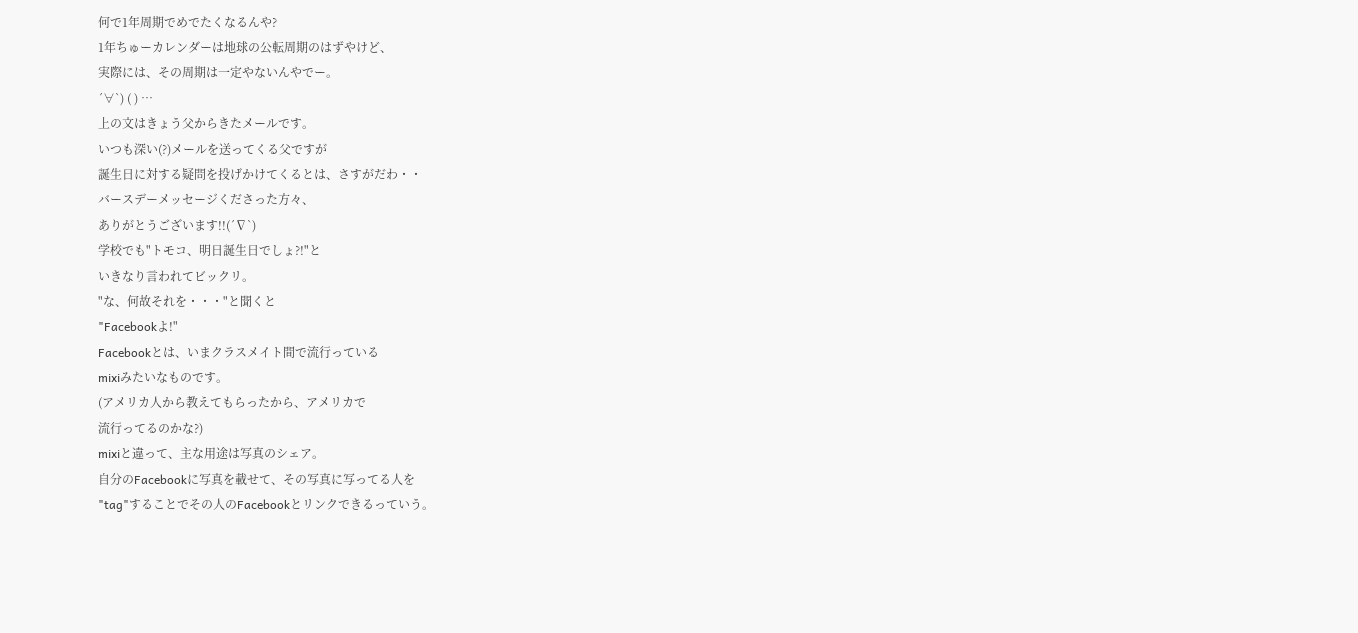何で1年周期でめでたくなるんや?
1年ちゅーカレンダーは地球の公転周期のはずやけど、
実際には、その周期は一定やないんやでー。
´∀`) ( ) …
上の文はきょう父からきたメールです。
いつも深い(?)メールを送ってくる父ですが
誕生日に対する疑問を投げかけてくるとは、さすがだわ・・
バースデーメッセージくださった方々、
ありがとうございます!!(´∇`)
学校でも"トモコ、明日誕生日でしょ?!"と
いきなり言われてビックリ。
"な、何故それを・・・"と聞くと
"Facebookよ!"
Facebookとは、いまクラスメイト間で流行っている
mixiみたいなものです。
(アメリカ人から教えてもらったから、アメリカで
流行ってるのかな?)
mixiと違って、主な用途は写真のシェア。
自分のFacebookに写真を載せて、その写真に写ってる人を
"tag"することでその人のFacebookとリンクできるっていう。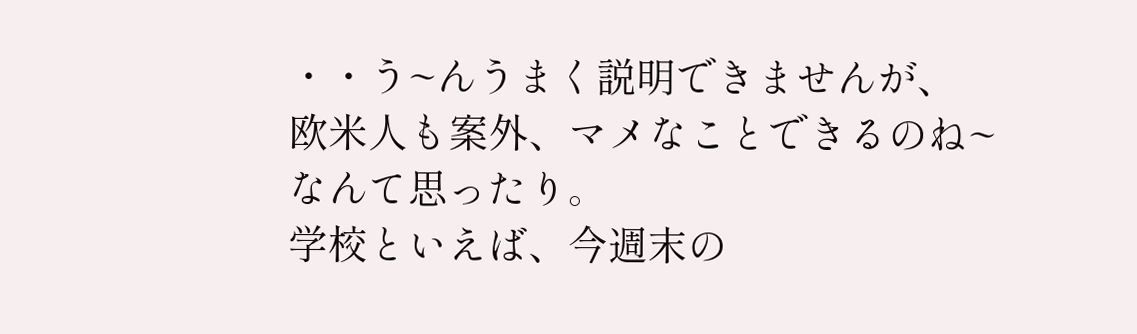・・う~んうまく説明できませんが、
欧米人も案外、マメなことできるのね~
なんて思ったり。
学校といえば、今週末の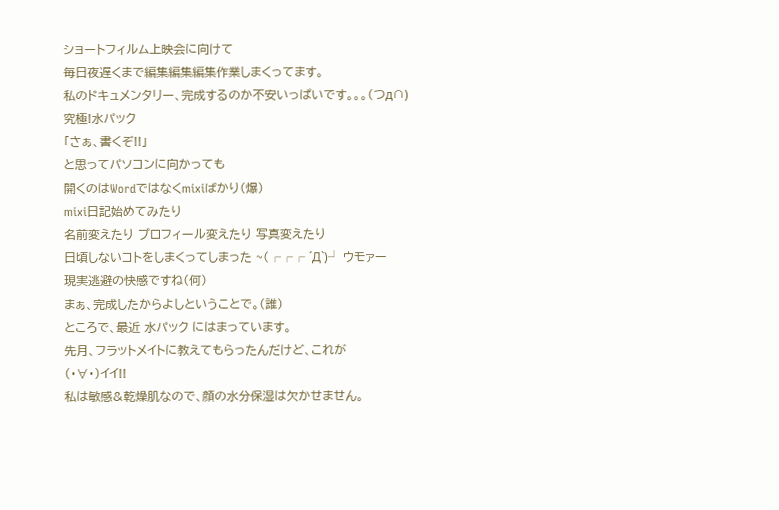ショートフィルム上映会に向けて
毎日夜遅くまで編集編集編集作業しまくってます。
私のドキュメンタリー、完成するのか不安いっぱいです。。。(つд∩)
究極!水パック
「さぁ、書くぞ!!」
と思ってパソコンに向かっても
開くのはWordではなくmixiばかり(爆)
mixi日記始めてみたり
名前変えたり プロフィール変えたり 写真変えたり
日頃しないコトをしまくってしまった ~(┌┌┌ ´Д`)┘ ウモァー
現実逃避の快感ですね(何)
まぁ、完成したからよしということで。(誰)
ところで、最近 水パック にはまっています。
先月、フラットメイトに教えてもらったんだけど、これが
(・∀・)イイ!!
私は敏感&乾燥肌なので、顔の水分保湿は欠かせません。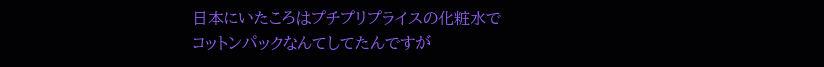日本にいたころはプチプリプライスの化粧水で
コットンパックなんてしてたんですが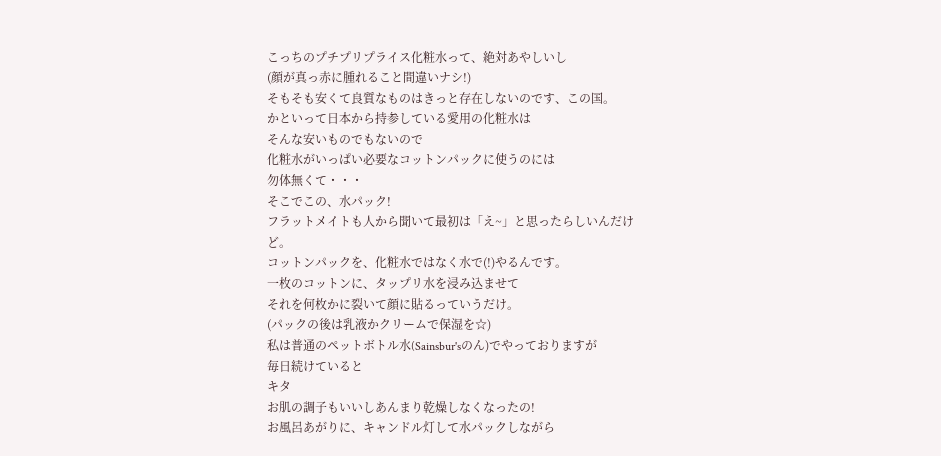こっちのプチプリプライス化粧水って、絶対あやしいし
(顔が真っ赤に腫れること間違いナシ!)
そもそも安くて良質なものはきっと存在しないのです、この国。
かといって日本から持参している愛用の化粧水は
そんな安いものでもないので
化粧水がいっぱい必要なコットンパックに使うのには
勿体無くて・・・
そこでこの、水パック!
フラットメイトも人から聞いて最初は「え~」と思ったらしいんだけど。
コットンパックを、化粧水ではなく水で(!)やるんです。
一枚のコットンに、タップリ水を浸み込ませて
それを何枚かに裂いて顔に貼るっていうだけ。
(パックの後は乳液かクリームで保湿を☆)
私は普通のペットボトル水(Sainsbur'sのん)でやっておりますが
毎日続けていると
キタ
お肌の調子もいいしあんまり乾燥しなくなったの!
お風呂あがりに、キャンドル灯して水パックしながら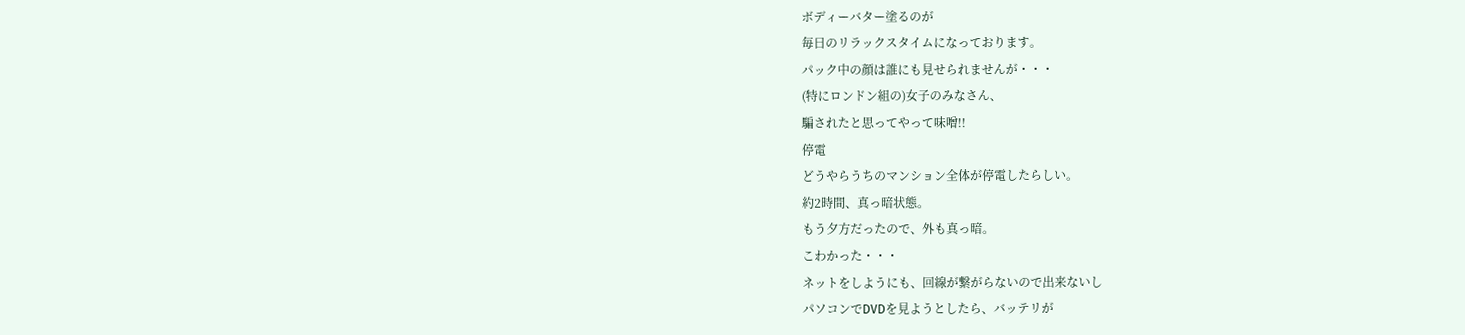ボディーバター塗るのが
毎日のリラックスタイムになっております。
パック中の顔は誰にも見せられませんが・・・
(特にロンドン組の)女子のみなさん、
騙されたと思ってやって味噌!!
停電
どうやらうちのマンション全体が停電したらしい。
約2時間、真っ暗状態。
もう夕方だったので、外も真っ暗。
こわかった・・・
ネットをしようにも、回線が繋がらないので出来ないし
パソコンでDVDを見ようとしたら、バッテリが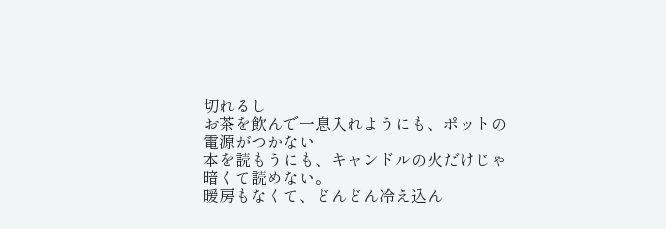切れるし
お茶を飲んで一息入れようにも、ポットの電源がつかない
本を読もうにも、キャンドルの火だけじゃ暗くて読めない。
暖房もなくて、どんどん冷え込ん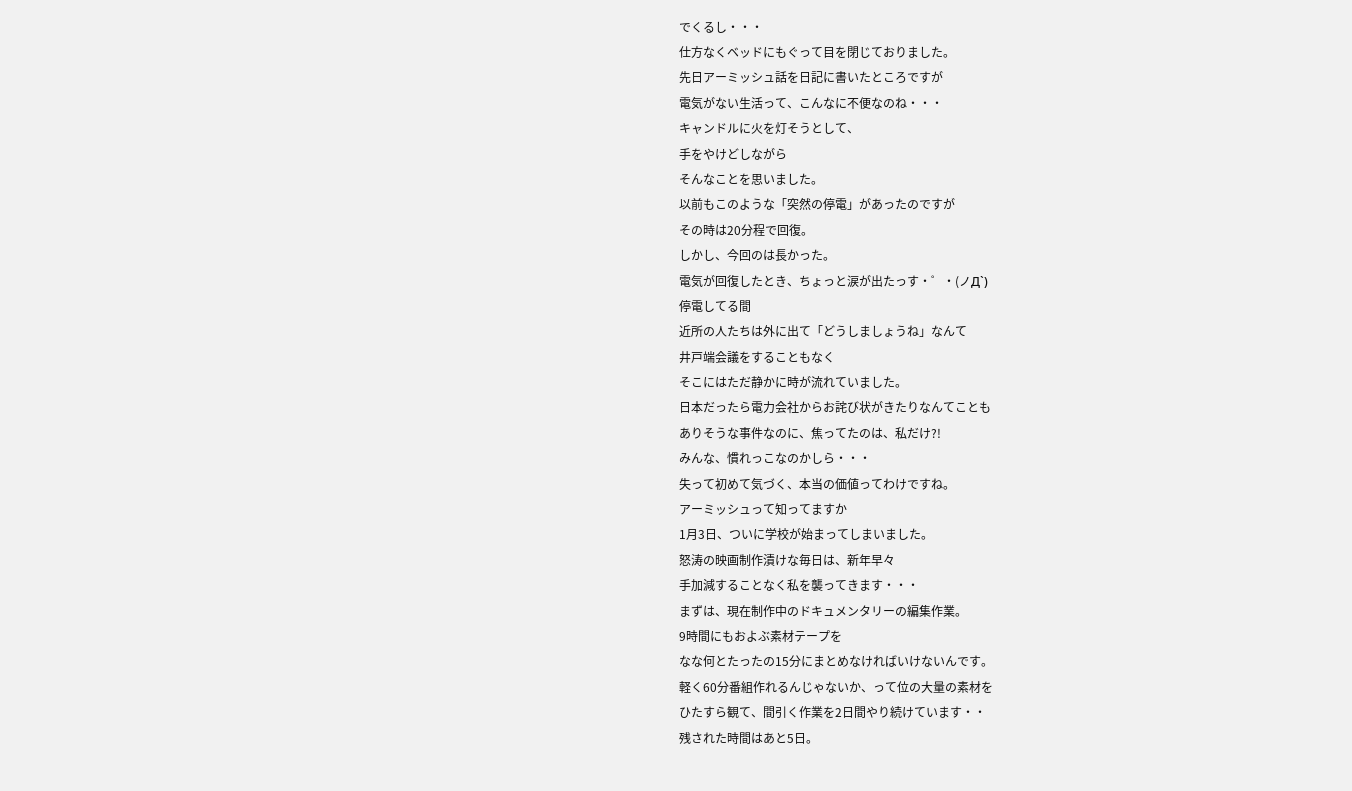でくるし・・・
仕方なくベッドにもぐって目を閉じておりました。
先日アーミッシュ話を日記に書いたところですが
電気がない生活って、こんなに不便なのね・・・
キャンドルに火を灯そうとして、
手をやけどしながら
そんなことを思いました。
以前もこのような「突然の停電」があったのですが
その時は20分程で回復。
しかし、今回のは長かった。
電気が回復したとき、ちょっと涙が出たっす・゜・(ノД`)
停電してる間
近所の人たちは外に出て「どうしましょうね」なんて
井戸端会議をすることもなく
そこにはただ静かに時が流れていました。
日本だったら電力会社からお詫び状がきたりなんてことも
ありそうな事件なのに、焦ってたのは、私だけ?!
みんな、慣れっこなのかしら・・・
失って初めて気づく、本当の価値ってわけですね。
アーミッシュって知ってますか
1月3日、ついに学校が始まってしまいました。
怒涛の映画制作漬けな毎日は、新年早々
手加減することなく私を襲ってきます・・・
まずは、現在制作中のドキュメンタリーの編集作業。
9時間にもおよぶ素材テープを
なな何とたったの15分にまとめなければいけないんです。
軽く60分番組作れるんじゃないか、って位の大量の素材を
ひたすら観て、間引く作業を2日間やり続けています・・
残された時間はあと5日。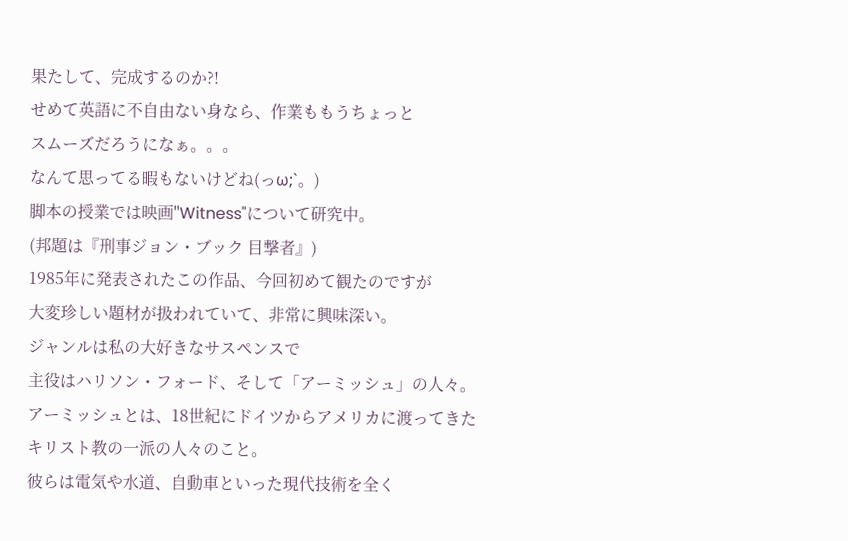果たして、完成するのか?!
せめて英語に不自由ない身なら、作業ももうちょっと
スムーズだろうになぁ。。。
なんて思ってる暇もないけどね(っω;`。)
脚本の授業では映画"Witness"について研究中。
(邦題は『刑事ジョン・ブック 目撃者』)
1985年に発表されたこの作品、今回初めて観たのですが
大変珍しい題材が扱われていて、非常に興味深い。
ジャンルは私の大好きなサスペンスで
主役はハリソン・フォード、そして「アーミッシュ」の人々。
アーミッシュとは、18世紀にドイツからアメリカに渡ってきた
キリスト教の一派の人々のこと。
彼らは電気や水道、自動車といった現代技術を全く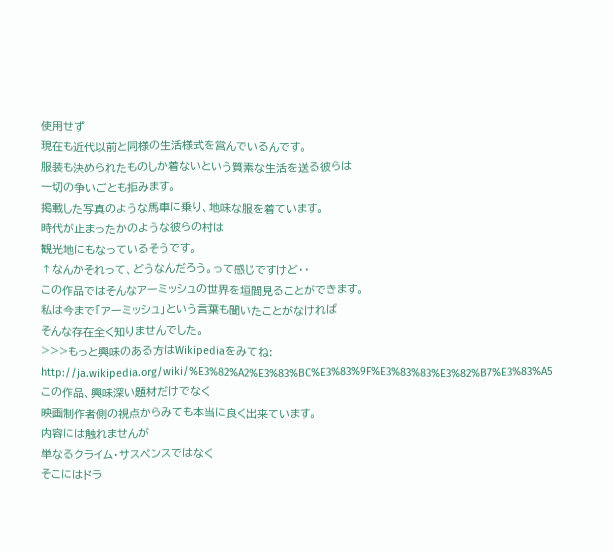使用せず
現在も近代以前と同様の生活様式を営んでいるんです。
服装も決められたものしか着ないという質素な生活を送る彼らは
一切の争いごとも拒みます。
掲載した写真のような馬車に乗り、地味な服を着ています。
時代が止まったかのような彼らの村は
観光地にもなっているそうです。
↑なんかそれって、どうなんだろう。って感じですけど・・
この作品ではそんなアーミッシュの世界を垣間見ることができます。
私は今まで「アーミッシュ」という言葉も聞いたことがなければ
そんな存在全く知りませんでした。
>>>もっと興味のある方はWikipediaをみてね:
http://ja.wikipedia.org/wiki/%E3%82%A2%E3%83%BC%E3%83%9F%E3%83%83%E3%82%B7%E3%83%A5
この作品、興味深い題材だけでなく
映画制作者側の視点からみても本当に良く出来ています。
内容には触れませんが
単なるクライム・サスペンスではなく
そこにはドラ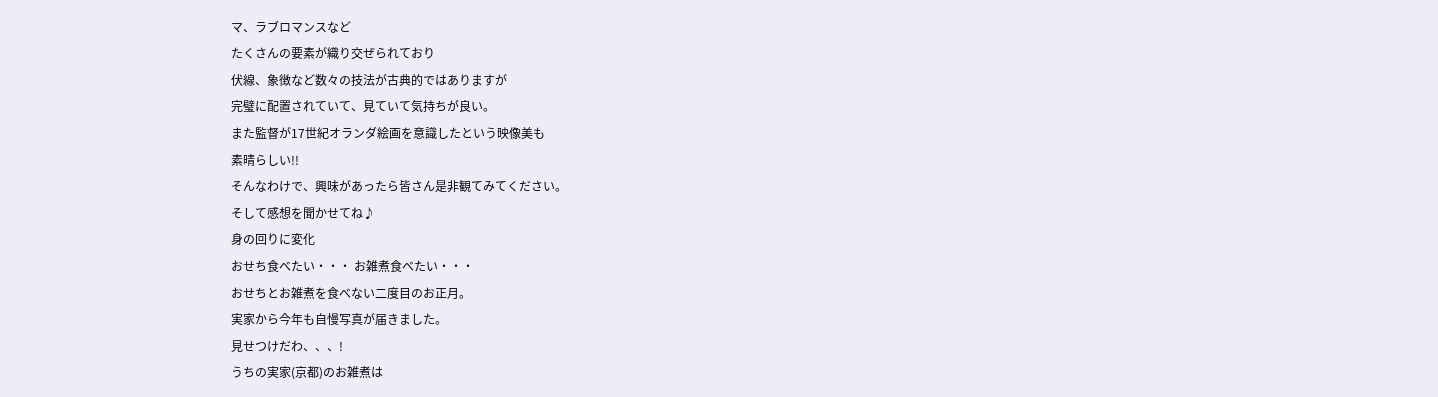マ、ラブロマンスなど
たくさんの要素が織り交ぜられており
伏線、象徴など数々の技法が古典的ではありますが
完璧に配置されていて、見ていて気持ちが良い。
また監督が17世紀オランダ絵画を意識したという映像美も
素晴らしい!!
そんなわけで、興味があったら皆さん是非観てみてください。
そして感想を聞かせてね♪
身の回りに変化
おせち食べたい・・・ お雑煮食べたい・・・
おせちとお雑煮を食べない二度目のお正月。
実家から今年も自慢写真が届きました。
見せつけだわ、、、!
うちの実家(京都)のお雑煮は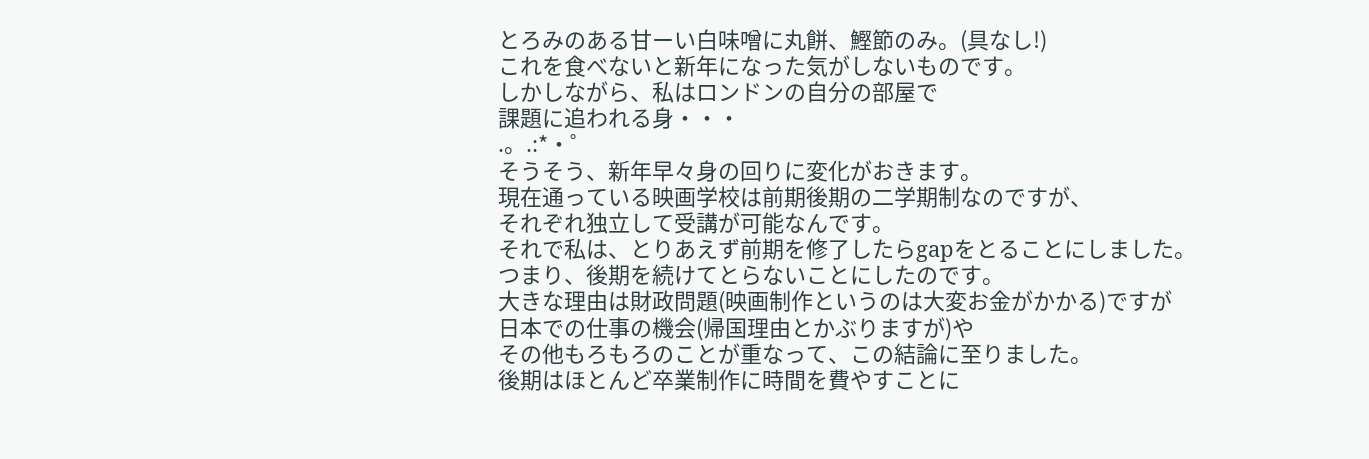とろみのある甘ーい白味噌に丸餅、鰹節のみ。(具なし!)
これを食べないと新年になった気がしないものです。
しかしながら、私はロンドンの自分の部屋で
課題に追われる身・・・
.。.:*・゜
そうそう、新年早々身の回りに変化がおきます。
現在通っている映画学校は前期後期の二学期制なのですが、
それぞれ独立して受講が可能なんです。
それで私は、とりあえず前期を修了したらgapをとることにしました。
つまり、後期を続けてとらないことにしたのです。
大きな理由は財政問題(映画制作というのは大変お金がかかる)ですが
日本での仕事の機会(帰国理由とかぶりますが)や
その他もろもろのことが重なって、この結論に至りました。
後期はほとんど卒業制作に時間を費やすことに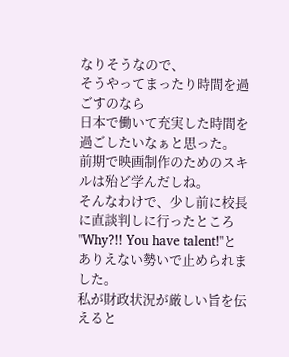なりそうなので、
そうやってまったり時間を過ごすのなら
日本で働いて充実した時間を過ごしたいなぁと思った。
前期で映画制作のためのスキルは殆ど学んだしね。
そんなわけで、少し前に校長に直談判しに行ったところ
"Why?!! You have talent!"と
ありえない勢いで止められました。
私が財政状況が厳しい旨を伝えると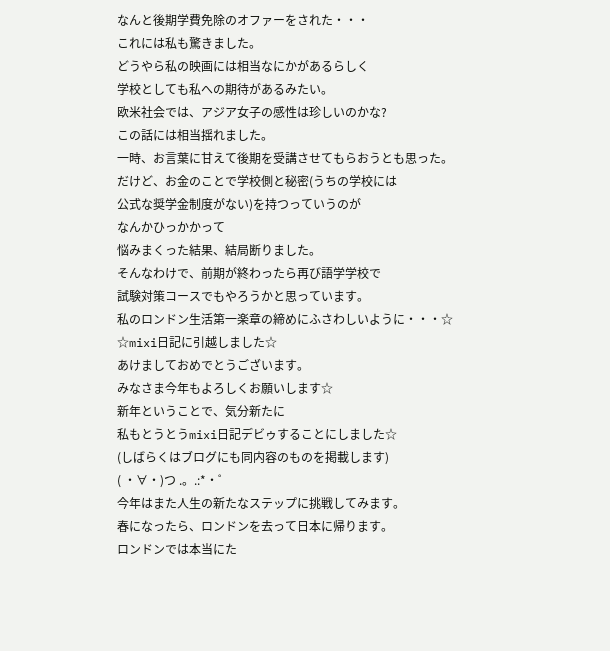なんと後期学費免除のオファーをされた・・・
これには私も驚きました。
どうやら私の映画には相当なにかがあるらしく
学校としても私への期待があるみたい。
欧米社会では、アジア女子の感性は珍しいのかな?
この話には相当揺れました。
一時、お言葉に甘えて後期を受講させてもらおうとも思った。
だけど、お金のことで学校側と秘密(うちの学校には
公式な奨学金制度がない)を持つっていうのが
なんかひっかかって
悩みまくった結果、結局断りました。
そんなわけで、前期が終わったら再び語学学校で
試験対策コースでもやろうかと思っています。
私のロンドン生活第一楽章の締めにふさわしいように・・・☆
☆mixi日記に引越しました☆
あけましておめでとうございます。
みなさま今年もよろしくお願いします☆
新年ということで、気分新たに
私もとうとうmixi日記デビゥすることにしました☆
(しばらくはブログにも同内容のものを掲載します)
( ・∀・)つ .。.:*・゜
今年はまた人生の新たなステップに挑戦してみます。
春になったら、ロンドンを去って日本に帰ります。
ロンドンでは本当にた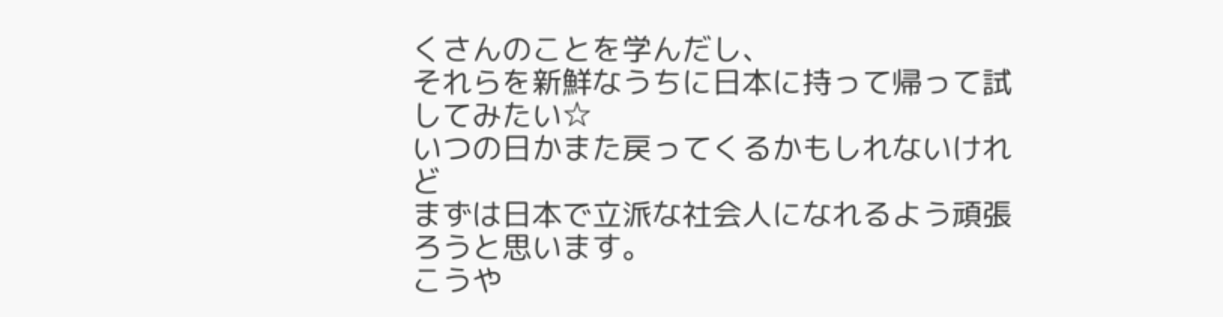くさんのことを学んだし、
それらを新鮮なうちに日本に持って帰って試してみたい☆
いつの日かまた戻ってくるかもしれないけれど
まずは日本で立派な社会人になれるよう頑張ろうと思います。
こうや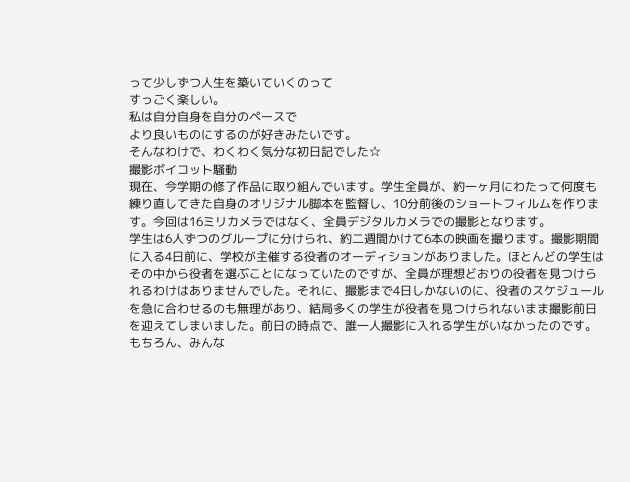って少しずつ人生を築いていくのって
すっごく楽しい。
私は自分自身を自分のペースで
より良いものにするのが好きみたいです。
そんなわけで、わくわく気分な初日記でした☆
撮影ボイコット騒動
現在、今学期の修了作品に取り組んでいます。学生全員が、約一ヶ月にわたって何度も練り直してきた自身のオリジナル脚本を監督し、10分前後のショートフィルムを作ります。今回は16ミリカメラではなく、全員デジタルカメラでの撮影となります。
学生は6人ずつのグループに分けられ、約二週間かけて6本の映画を撮ります。撮影期間に入る4日前に、学校が主催する役者のオーディションがありました。ほとんどの学生はその中から役者を選ぶことになっていたのですが、全員が理想どおりの役者を見つけられるわけはありませんでした。それに、撮影まで4日しかないのに、役者のスケジュールを急に合わせるのも無理があり、結局多くの学生が役者を見つけられないまま撮影前日を迎えてしまいました。前日の時点で、誰一人撮影に入れる学生がいなかったのです。
もちろん、みんな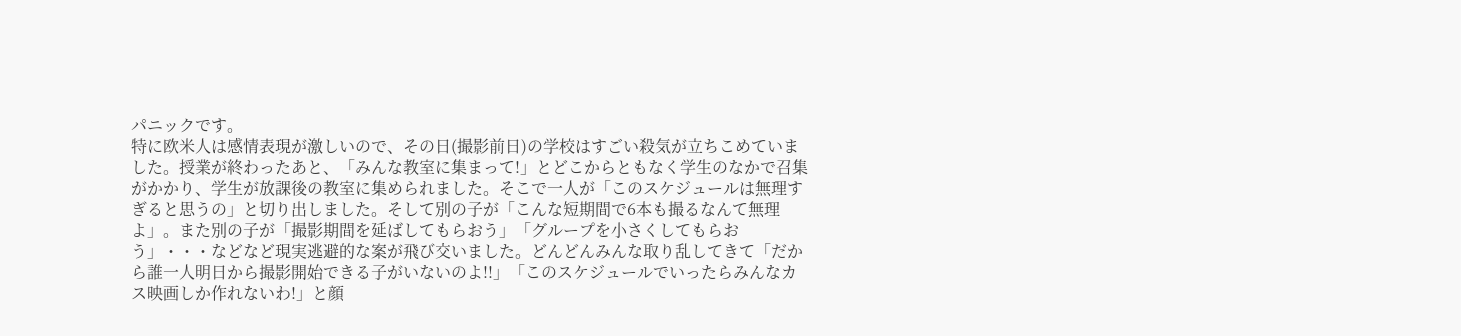パニックです。
特に欧米人は感情表現が激しいので、その日(撮影前日)の学校はすごい殺気が立ちこめていました。授業が終わったあと、「みんな教室に集まって!」とどこからともなく学生のなかで召集がかかり、学生が放課後の教室に集められました。そこで一人が「このスケジュールは無理すぎると思うの」と切り出しました。そして別の子が「こんな短期間で6本も撮るなんて無理よ」。また別の子が「撮影期間を延ばしてもらおう」「グループを小さくしてもらおう」・・・などなど現実逃避的な案が飛び交いました。どんどんみんな取り乱してきて「だから誰一人明日から撮影開始できる子がいないのよ!!」「このスケジュールでいったらみんなカス映画しか作れないわ!」と顔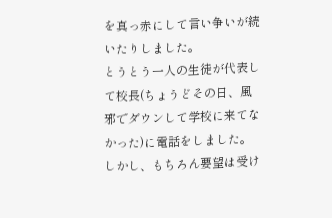を真っ赤にして言い争いが続いたりしました。
とうとう一人の生徒が代表して校長(ちょうどその日、風邪でダウンして学校に来てなかった)に電話をしました。しかし、もちろん要望は受け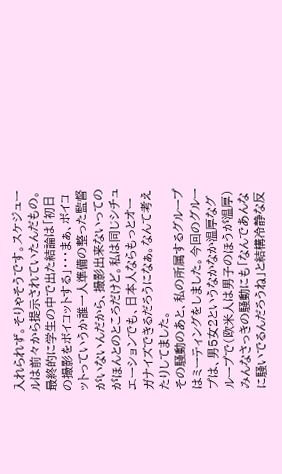入れられず。そりゃそうです。スケジュールは前々から提示されていたんだもの。最終的に学生の中で出た結論は「初日の撮影をボイコットする」・・・まぁ、ボイコットっていうか誰一人準備の整った監督がいないんだから、撮影出来ないってのがほんとのところだけど。私は同じシチュエーションでも、日本人ならもっとオーガナイズできるだろうになぁ。なんて考えたりしてました。
その騒動のあと、私の所属するグループはミーティングをしました。今回のグループは、男5女2というなかなか温厚なグループで(欧米人は男子のほうが温厚)みんなさっきの騒動にも「なんであんなに騒いでるんだろうね」と結構冷静な反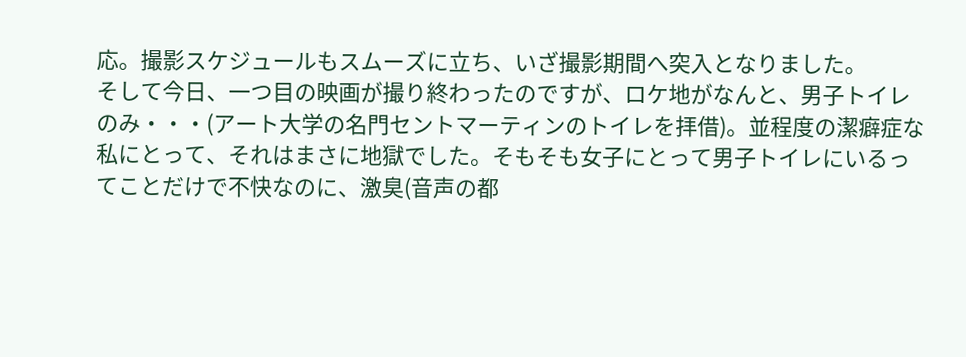応。撮影スケジュールもスムーズに立ち、いざ撮影期間へ突入となりました。
そして今日、一つ目の映画が撮り終わったのですが、ロケ地がなんと、男子トイレのみ・・・(アート大学の名門セントマーティンのトイレを拝借)。並程度の潔癖症な私にとって、それはまさに地獄でした。そもそも女子にとって男子トイレにいるってことだけで不快なのに、激臭(音声の都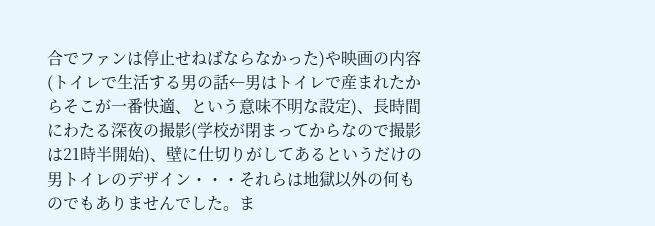合でファンは停止せねばならなかった)や映画の内容(トイレで生活する男の話←男はトイレで産まれたからそこが一番快適、という意味不明な設定)、長時間にわたる深夜の撮影(学校が閉まってからなので撮影は21時半開始)、壁に仕切りがしてあるというだけの男トイレのデザイン・・・それらは地獄以外の何ものでもありませんでした。ま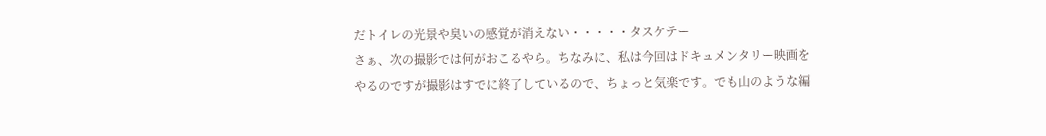だトイレの光景や臭いの感覚が消えない・・・・・タスケテー
さぁ、次の撮影では何がおこるやら。ちなみに、私は今回はドキュメンタリー映画をやるのですが撮影はすでに終了しているので、ちょっと気楽です。でも山のような編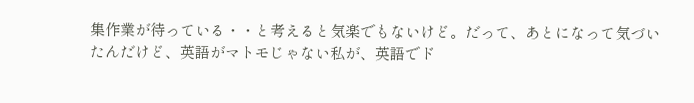集作業が待っている・・と考えると気楽でもないけど。だって、あとになって気づいたんだけど、英語がマトモじゃない私が、英語でド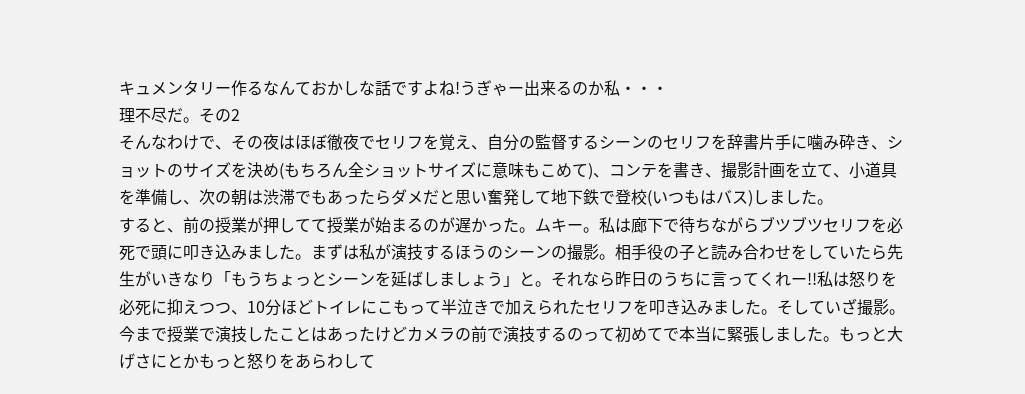キュメンタリー作るなんておかしな話ですよね!うぎゃー出来るのか私・・・
理不尽だ。その2
そんなわけで、その夜はほぼ徹夜でセリフを覚え、自分の監督するシーンのセリフを辞書片手に噛み砕き、ショットのサイズを決め(もちろん全ショットサイズに意味もこめて)、コンテを書き、撮影計画を立て、小道具を準備し、次の朝は渋滞でもあったらダメだと思い奮発して地下鉄で登校(いつもはバス)しました。
すると、前の授業が押してて授業が始まるのが遅かった。ムキー。私は廊下で待ちながらブツブツセリフを必死で頭に叩き込みました。まずは私が演技するほうのシーンの撮影。相手役の子と読み合わせをしていたら先生がいきなり「もうちょっとシーンを延ばしましょう」と。それなら昨日のうちに言ってくれー!!私は怒りを必死に抑えつつ、10分ほどトイレにこもって半泣きで加えられたセリフを叩き込みました。そしていざ撮影。今まで授業で演技したことはあったけどカメラの前で演技するのって初めてで本当に緊張しました。もっと大げさにとかもっと怒りをあらわして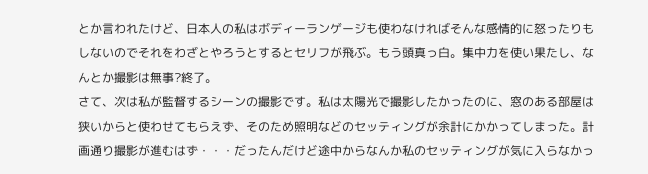とか言われたけど、日本人の私はボディーランゲージも使わなければそんな感情的に怒ったりもしないのでそれをわざとやろうとするとセリフが飛ぶ。もう頭真っ白。集中力を使い果たし、なんとか撮影は無事?終了。
さて、次は私が監督するシーンの撮影です。私は太陽光で撮影したかったのに、窓のある部屋は狭いからと使わせてもらえず、そのため照明などのセッティングが余計にかかってしまった。計画通り撮影が進むはず・・・だったんだけど途中からなんか私のセッティングが気に入らなかっ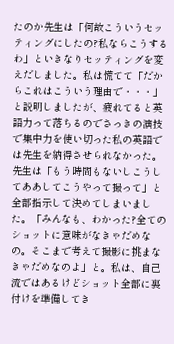たのか先生は「何故こういうセッティングにしたの?私ならこうするわ」といきなりセッティングを変えだしました。私は慌てて「だからこれはこういう理由で・・・」と説明しましたが、疲れてると英語力って落ちるのでさっきの演技で集中力を使い切った私の英語では先生を納得させられなかった。先生は「もう時間もないしこうしてああしてこうやって撮って」と全部指示して決めてしまいました。「みんなも、わかった?全てのショットに意味がなきゃだめなの。そこまで考えて撮影に挑まなきゃだめなのよ」と。私は、自己流ではあるけどショット全部に裏付けを準備してき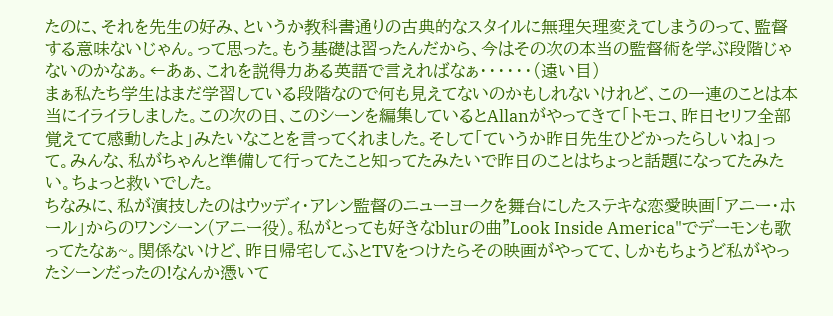たのに、それを先生の好み、というか教科書通りの古典的なスタイルに無理矢理変えてしまうのって、監督する意味ないじゃん。って思った。もう基礎は習ったんだから、今はその次の本当の監督術を学ぶ段階じゃないのかなぁ。←あぁ、これを説得力ある英語で言えればなぁ・・・・・・(遠い目)
まぁ私たち学生はまだ学習している段階なので何も見えてないのかもしれないけれど、この一連のことは本当にイライラしました。この次の日、このシーンを編集しているとAllanがやってきて「トモコ、昨日セリフ全部覚えてて感動したよ」みたいなことを言ってくれました。そして「ていうか昨日先生ひどかったらしいね」って。みんな、私がちゃんと準備して行ってたこと知ってたみたいで昨日のことはちょっと話題になってたみたい。ちょっと救いでした。
ちなみに、私が演技したのはウッディ・アレン監督のニューヨークを舞台にしたステキな恋愛映画「アニー・ホール」からのワンシーン(アニー役)。私がとっても好きなblurの曲"Look Inside America"でデーモンも歌ってたなぁ~。関係ないけど、昨日帰宅してふとTVをつけたらその映画がやってて、しかもちょうど私がやったシーンだったの!なんか憑いて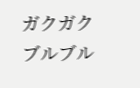ガクガクブルブル